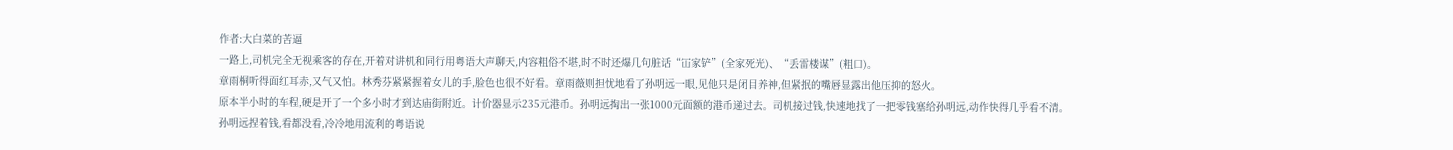作者:大白菜的苦逼
一路上,司机完全无视乘客的存在,开着对讲机和同行用粤语大声聊天,内容粗俗不堪,时不时还爆几句脏话“冚家铲”(全家死光)、“丢雷楼谋”(粗口)。
章雨桐听得面红耳赤,又气又怕。林秀芬紧紧握着女儿的手,脸色也很不好看。章雨薇则担忧地看了孙明远一眼,见他只是闭目养神,但紧抿的嘴唇显露出他压抑的怒火。
原本半小时的车程,硬是开了一个多小时才到达庙街附近。计价器显示235元港币。孙明远掏出一张1000元面额的港币递过去。司机接过钱,快速地找了一把零钱塞给孙明远,动作快得几乎看不清。
孙明远捏着钱,看都没看,冷冷地用流利的粤语说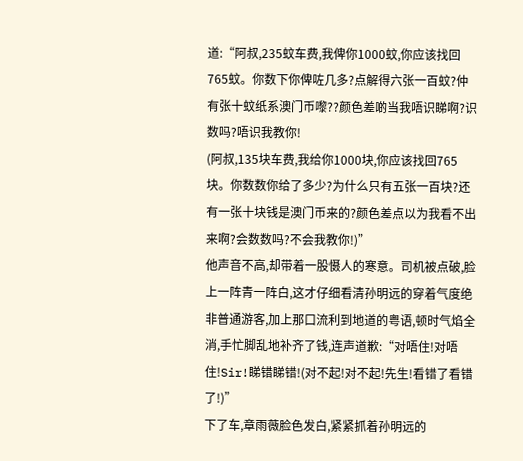道:“阿叔,235蚊车费,我俾你1000蚊,你应该找回765蚊。你数下你俾咗几多?点解得六张一百蚊?仲有张十蚊纸系澳门币嚟??颜色差啲当我唔识睇啊?识数吗?唔识我教你!
(阿叔,135块车费,我给你1000块,你应该找回765块。你数数你给了多少?为什么只有五张一百块?还有一张十块钱是澳门币来的?颜色差点以为我看不出来啊?会数数吗?不会我教你!)”
他声音不高,却带着一股慑人的寒意。司机被点破,脸上一阵青一阵白,这才仔细看清孙明远的穿着气度绝非普通游客,加上那口流利到地道的粤语,顿时气焰全消,手忙脚乱地补齐了钱,连声道歉:“对唔住!对唔住!Sir!睇错睇错!(对不起!对不起!先生!看错了看错了!)”
下了车,章雨薇脸色发白,紧紧抓着孙明远的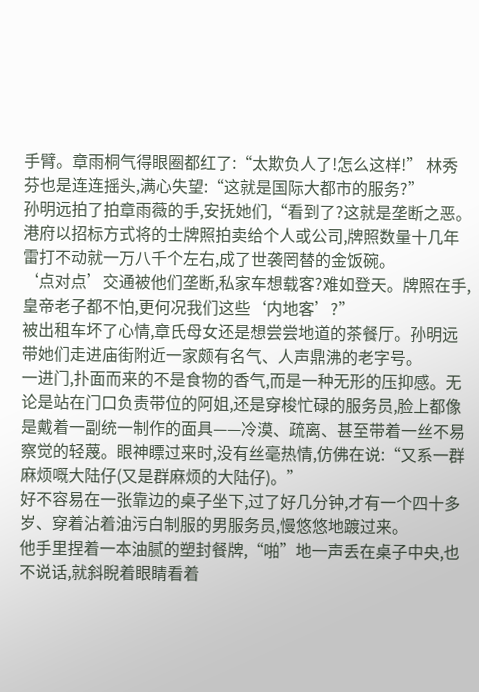手臂。章雨桐气得眼圈都红了:“太欺负人了!怎么这样!” 林秀芬也是连连摇头,满心失望:“这就是国际大都市的服务?”
孙明远拍了拍章雨薇的手,安抚她们,“看到了?这就是垄断之恶。港府以招标方式将的士牌照拍卖给个人或公司,牌照数量十几年雷打不动就一万八千个左右,成了世袭罔替的金饭碗。
‘点对点’交通被他们垄断,私家车想载客?难如登天。牌照在手,皇帝老子都不怕,更何况我们这些‘内地客’?”
被出租车坏了心情,章氏母女还是想尝尝地道的茶餐厅。孙明远带她们走进庙街附近一家颇有名气、人声鼎沸的老字号。
一进门,扑面而来的不是食物的香气,而是一种无形的压抑感。无论是站在门口负责带位的阿姐,还是穿梭忙碌的服务员,脸上都像是戴着一副统一制作的面具——冷漠、疏离、甚至带着一丝不易察觉的轻蔑。眼神瞟过来时,没有丝毫热情,仿佛在说:“又系一群麻烦嘅大陆仔(又是群麻烦的大陆仔)。”
好不容易在一张靠边的桌子坐下,过了好几分钟,才有一个四十多岁、穿着沾着油污白制服的男服务员,慢悠悠地踱过来。
他手里捏着一本油腻的塑封餐牌,“啪”地一声丢在桌子中央,也不说话,就斜睨着眼睛看着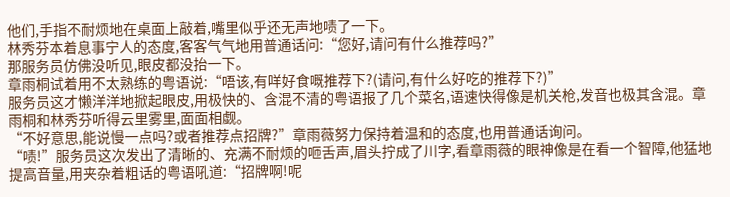他们,手指不耐烦地在桌面上敲着,嘴里似乎还无声地啧了一下。
林秀芬本着息事宁人的态度,客客气气地用普通话问:“您好,请问有什么推荐吗?”
那服务员仿佛没听见,眼皮都没抬一下。
章雨桐试着用不太熟练的粤语说:“唔该,有咩好食嘅推荐下?(请问,有什么好吃的推荐下?)”
服务员这才懒洋洋地掀起眼皮,用极快的、含混不清的粤语报了几个菜名,语速快得像是机关枪,发音也极其含混。章雨桐和林秀芬听得云里雾里,面面相觑。
“不好意思,能说慢一点吗?或者推荐点招牌?”章雨薇努力保持着温和的态度,也用普通话询问。
“啧!”服务员这次发出了清晰的、充满不耐烦的咂舌声,眉头拧成了川字,看章雨薇的眼神像是在看一个智障,他猛地提高音量,用夹杂着粗话的粤语吼道:“招牌啊!呢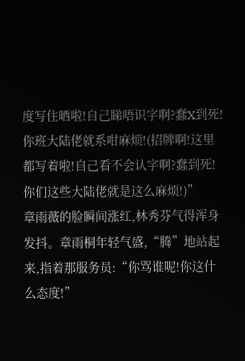度写住晒啦!自己睇唔识字啊?蠢X到死!你班大陆佬就系咁麻烦!(招牌啊!这里都写着啦!自己看不会认字啊?蠢到死!你们这些大陆佬就是这么麻烦!)”
章雨薇的脸瞬间涨红,林秀芬气得浑身发抖。章雨桐年轻气盛,“腾”地站起来,指着那服务员:“你骂谁呢!你这什么态度!”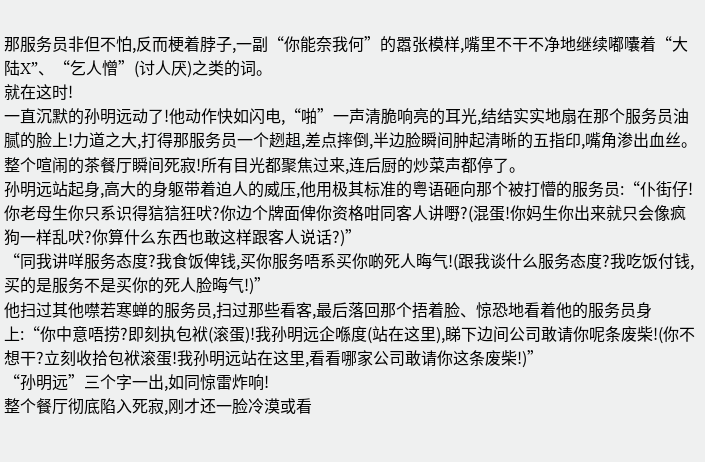那服务员非但不怕,反而梗着脖子,一副“你能奈我何”的嚣张模样,嘴里不干不净地继续嘟囔着“大陆X”、“乞人憎”(讨人厌)之类的词。
就在这时!
一直沉默的孙明远动了!他动作快如闪电,“啪”一声清脆响亮的耳光,结结实实地扇在那个服务员油腻的脸上!力道之大,打得那服务员一个趔趄,差点摔倒,半边脸瞬间肿起清晰的五指印,嘴角渗出血丝。
整个喧闹的茶餐厅瞬间死寂!所有目光都聚焦过来,连后厨的炒菜声都停了。
孙明远站起身,高大的身躯带着迫人的威压,他用极其标准的粤语砸向那个被打懵的服务员:“仆街仔!你老母生你只系识得狺狺狂吠?你边个牌面俾你资格咁同客人讲嘢?(混蛋!你妈生你出来就只会像疯狗一样乱吠?你算什么东西也敢这样跟客人说话?)”
“同我讲咩服务态度?我食饭俾钱,买你服务唔系买你啲死人晦气!(跟我谈什么服务态度?我吃饭付钱,买的是服务不是买你的死人脸晦气!)”
他扫过其他噤若寒蝉的服务员,扫过那些看客,最后落回那个捂着脸、惊恐地看着他的服务员身上:“你中意唔捞?即刻执包袱(滚蛋)!我孙明远企喺度(站在这里),睇下边间公司敢请你呢条废柴!(你不想干?立刻收拾包袱滚蛋!我孙明远站在这里,看看哪家公司敢请你这条废柴!)”
“孙明远”三个字一出,如同惊雷炸响!
整个餐厅彻底陷入死寂,刚才还一脸冷漠或看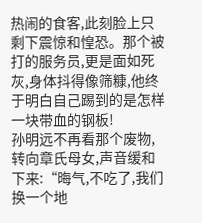热闹的食客,此刻脸上只剩下震惊和惶恐。那个被打的服务员,更是面如死灰,身体抖得像筛糠,他终于明白自己踢到的是怎样一块带血的钢板!
孙明远不再看那个废物,转向章氏母女,声音缓和下来:“晦气,不吃了,我们换一个地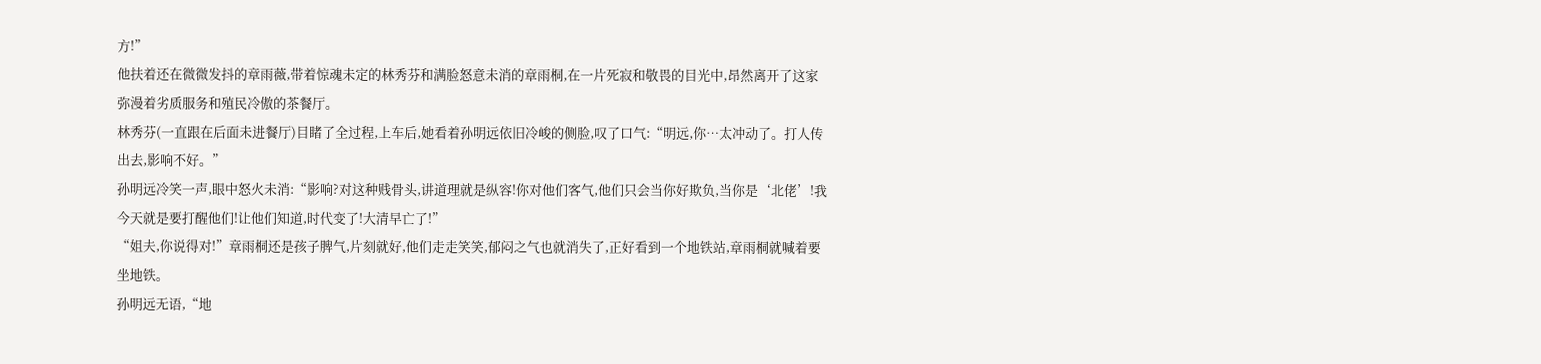方!”
他扶着还在微微发抖的章雨薇,带着惊魂未定的林秀芬和满脸怒意未消的章雨桐,在一片死寂和敬畏的目光中,昂然离开了这家弥漫着劣质服务和殖民冷傲的茶餐厅。
林秀芬(一直跟在后面未进餐厅)目睹了全过程,上车后,她看着孙明远依旧冷峻的侧脸,叹了口气:“明远,你…太冲动了。打人传出去,影响不好。”
孙明远冷笑一声,眼中怒火未消:“影响?对这种贱骨头,讲道理就是纵容!你对他们客气,他们只会当你好欺负,当你是‘北佬’!我今天就是要打醒他们!让他们知道,时代变了!大清早亡了!”
“姐夫,你说得对!”章雨桐还是孩子脾气,片刻就好,他们走走笑笑,郁闷之气也就消失了,正好看到一个地铁站,章雨桐就喊着要坐地铁。
孙明远无语,“地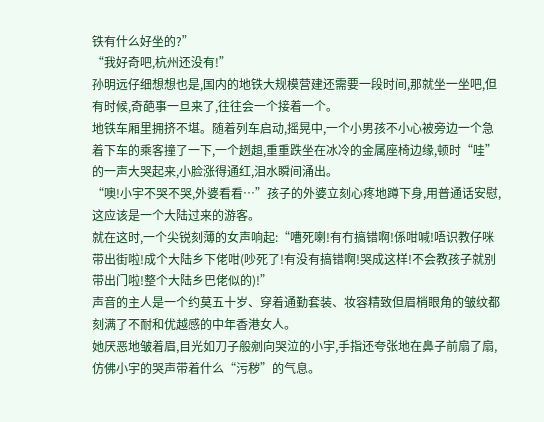铁有什么好坐的?”
“我好奇吧,杭州还没有!”
孙明远仔细想想也是,国内的地铁大规模营建还需要一段时间,那就坐一坐吧,但有时候,奇葩事一旦来了,往往会一个接着一个。
地铁车厢里拥挤不堪。随着列车启动,摇晃中,一个小男孩不小心被旁边一个急着下车的乘客撞了一下,一个趔趄,重重跌坐在冰冷的金属座椅边缘,顿时“哇”的一声大哭起来,小脸涨得通红,泪水瞬间涌出。
“噢!小宇不哭不哭,外婆看看…”孩子的外婆立刻心疼地蹲下身,用普通话安慰,这应该是一个大陆过来的游客。
就在这时,一个尖锐刻薄的女声响起:“嘈死喇!有冇搞错啊!係咁喊!唔识教仔咪带出街啦!成个大陆乡下佬咁(吵死了!有没有搞错啊!哭成这样!不会教孩子就别带出门啦!整个大陆乡巴佬似的)!”
声音的主人是一个约莫五十岁、穿着通勤套装、妆容精致但眉梢眼角的皱纹都刻满了不耐和优越感的中年香港女人。
她厌恶地皱着眉,目光如刀子般剜向哭泣的小宇,手指还夸张地在鼻子前扇了扇,仿佛小宇的哭声带着什么“污秽”的气息。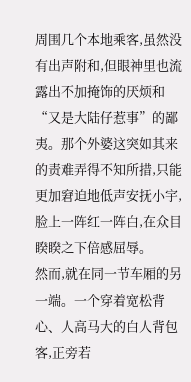周围几个本地乘客,虽然没有出声附和,但眼神里也流露出不加掩饰的厌烦和“又是大陆仔惹事”的鄙夷。那个外婆这突如其来的责难弄得不知所措,只能更加窘迫地低声安抚小宇,脸上一阵红一阵白,在众目睽睽之下倍感屈辱。
然而,就在同一节车厢的另一端。一个穿着宽松背心、人高马大的白人背包客,正旁若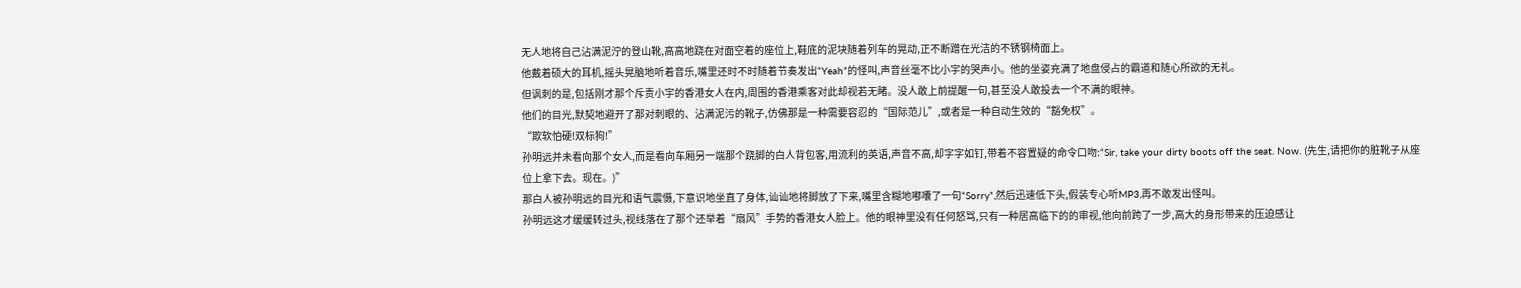无人地将自己沾满泥泞的登山靴,高高地跷在对面空着的座位上,鞋底的泥块随着列车的晃动,正不断蹭在光洁的不锈钢椅面上。
他戴着硕大的耳机,摇头晃脑地听着音乐,嘴里还时不时随着节奏发出“Yeah”的怪叫,声音丝毫不比小宇的哭声小。他的坐姿充满了地盘侵占的霸道和随心所欲的无礼。
但讽刺的是,包括刚才那个斥责小宇的香港女人在内,周围的香港乘客对此却视若无睹。没人敢上前提醒一句,甚至没人敢投去一个不满的眼神。
他们的目光,默契地避开了那对刺眼的、沾满泥污的靴子,仿佛那是一种需要容忍的“国际范儿”,或者是一种自动生效的“豁免权”。
“欺软怕硬!双标狗!”
孙明远并未看向那个女人,而是看向车厢另一端那个跷脚的白人背包客,用流利的英语,声音不高,却字字如钉,带着不容置疑的命令口吻:“Sir, take your dirty boots off the seat. Now. (先生,请把你的脏靴子从座位上拿下去。现在。)”
那白人被孙明远的目光和语气震慑,下意识地坐直了身体,讪讪地将脚放了下来,嘴里含糊地嘟囔了一句“Sorry”,然后迅速低下头,假装专心听MP3,再不敢发出怪叫。
孙明远这才缓缓转过头,视线落在了那个还举着“扇风”手势的香港女人脸上。他的眼神里没有任何怒骂,只有一种居高临下的的审视,他向前跨了一步,高大的身形带来的压迫感让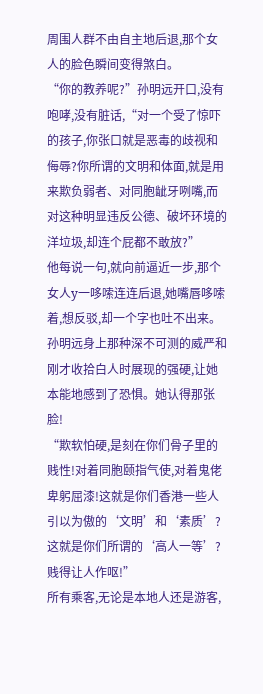周围人群不由自主地后退,那个女人的脸色瞬间变得煞白。
“你的教养呢?”孙明远开口,没有咆哮,没有脏话,“对一个受了惊吓的孩子,你张口就是恶毒的歧视和侮辱?你所谓的文明和体面,就是用来欺负弱者、对同胞龇牙咧嘴,而对这种明显违反公德、破坏环境的洋垃圾,却连个屁都不敢放?”
他每说一句,就向前逼近一步,那个女人y一哆嗦连连后退,她嘴唇哆嗦着,想反驳,却一个字也吐不出来。
孙明远身上那种深不可测的威严和刚才收拾白人时展现的强硬,让她本能地感到了恐惧。她认得那张脸!
“欺软怕硬,是刻在你们骨子里的贱性!对着同胞颐指气使,对着鬼佬卑躬屈漆!这就是你们香港一些人引以为傲的‘文明’和‘素质’?这就是你们所谓的‘高人一等’?贱得让人作呕!”
所有乘客,无论是本地人还是游客,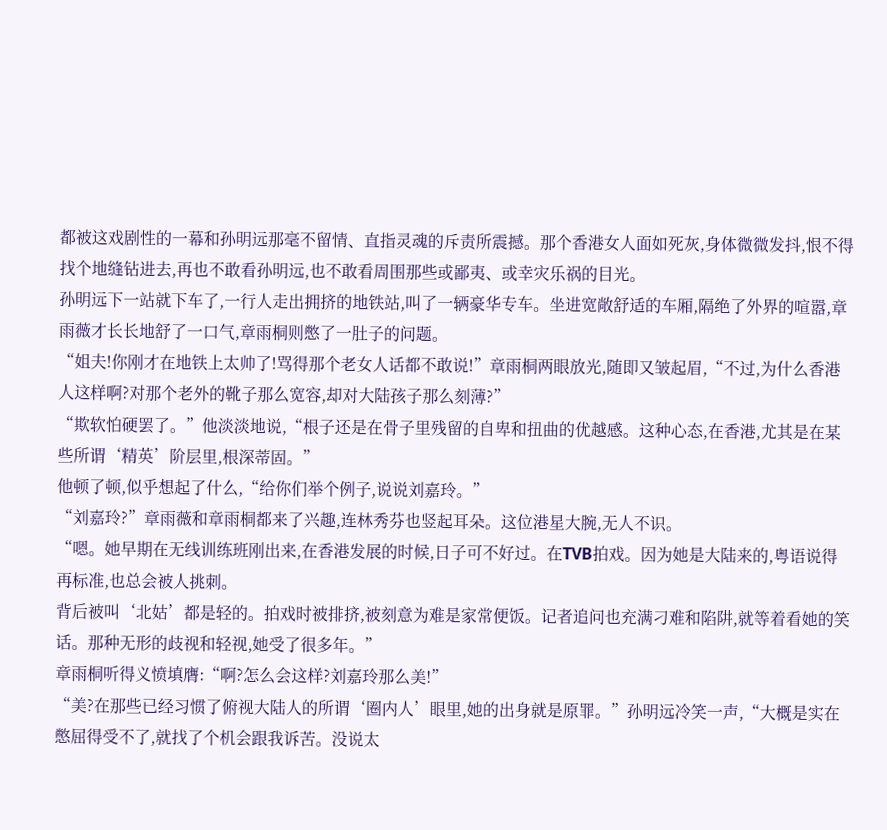都被这戏剧性的一幕和孙明远那毫不留情、直指灵魂的斥责所震撼。那个香港女人面如死灰,身体微微发抖,恨不得找个地缝钻进去,再也不敢看孙明远,也不敢看周围那些或鄙夷、或幸灾乐祸的目光。
孙明远下一站就下车了,一行人走出拥挤的地铁站,叫了一辆豪华专车。坐进宽敞舒适的车厢,隔绝了外界的喧嚣,章雨薇才长长地舒了一口气,章雨桐则憋了一肚子的问题。
“姐夫!你刚才在地铁上太帅了!骂得那个老女人话都不敢说!”章雨桐两眼放光,随即又皱起眉,“不过,为什么香港人这样啊?对那个老外的靴子那么宽容,却对大陆孩子那么刻薄?”
“欺软怕硬罢了。”他淡淡地说,“根子还是在骨子里残留的自卑和扭曲的优越感。这种心态,在香港,尤其是在某些所谓‘精英’阶层里,根深蒂固。”
他顿了顿,似乎想起了什么,“给你们举个例子,说说刘嘉玲。”
“刘嘉玲?”章雨薇和章雨桐都来了兴趣,连林秀芬也竖起耳朵。这位港星大腕,无人不识。
“嗯。她早期在无线训练班刚出来,在香港发展的时候,日子可不好过。在TVB拍戏。因为她是大陆来的,粤语说得再标准,也总会被人挑刺。
背后被叫‘北姑’都是轻的。拍戏时被排挤,被刻意为难是家常便饭。记者追问也充满刁难和陷阱,就等着看她的笑话。那种无形的歧视和轻视,她受了很多年。”
章雨桐听得义愤填膺:“啊?怎么会这样?刘嘉玲那么美!”
“美?在那些已经习惯了俯视大陆人的所谓‘圈内人’眼里,她的出身就是原罪。”孙明远冷笑一声,“大概是实在憋屈得受不了,就找了个机会跟我诉苦。没说太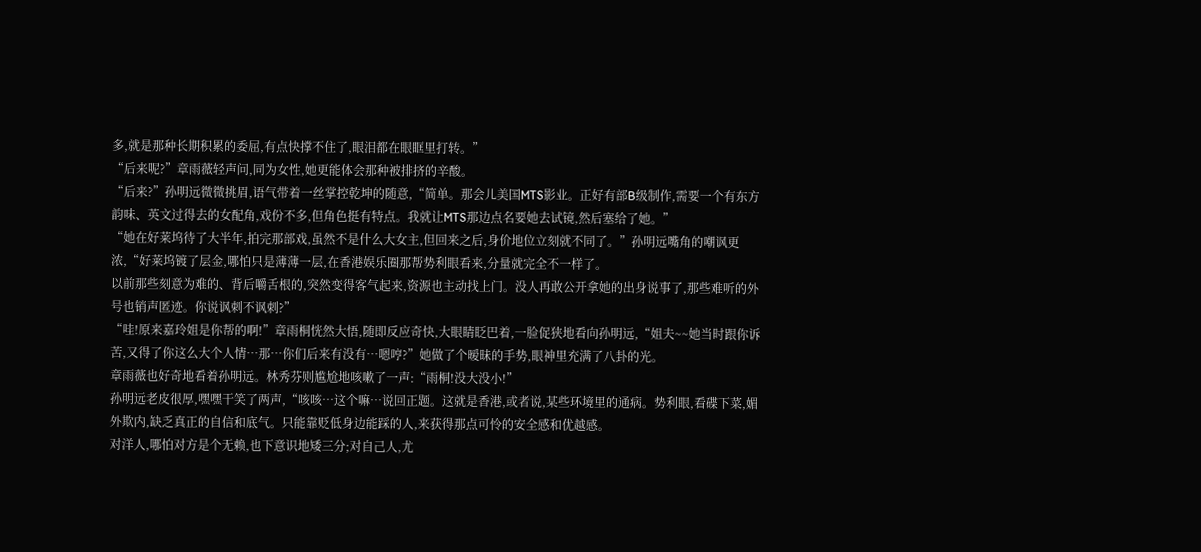多,就是那种长期积累的委屈,有点快撑不住了,眼泪都在眼眶里打转。”
“后来呢?”章雨薇轻声问,同为女性,她更能体会那种被排挤的辛酸。
“后来?”孙明远微微挑眉,语气带着一丝掌控乾坤的随意,“简单。那会儿美国MTS影业。正好有部B级制作,需要一个有东方韵味、英文过得去的女配角,戏份不多,但角色挺有特点。我就让MTS那边点名要她去试镜,然后塞给了她。”
“她在好莱坞待了大半年,拍完那部戏,虽然不是什么大女主,但回来之后,身价地位立刻就不同了。”孙明远嘴角的嘲讽更浓,“好莱坞镀了层金,哪怕只是薄薄一层,在香港娱乐圈那帮势利眼看来,分量就完全不一样了。
以前那些刻意为难的、背后嚼舌根的,突然变得客气起来,资源也主动找上门。没人再敢公开拿她的出身说事了,那些难听的外号也销声匿迹。你说讽刺不讽刺?”
“哇!原来嘉玲姐是你帮的啊!”章雨桐恍然大悟,随即反应奇快,大眼睛眨巴着,一脸促狭地看向孙明远,“姐夫~~她当时跟你诉苦,又得了你这么大个人情…那…你们后来有没有…嗯哼?”她做了个暧昧的手势,眼神里充满了八卦的光。
章雨薇也好奇地看着孙明远。林秀芬则尴尬地咳嗽了一声:“雨桐!没大没小!”
孙明远老皮很厚,嘿嘿干笑了两声,“咳咳…这个嘛…说回正题。这就是香港,或者说,某些环境里的通病。势利眼,看碟下菜,媚外欺内,缺乏真正的自信和底气。只能靠贬低身边能踩的人,来获得那点可怜的安全感和优越感。
对洋人,哪怕对方是个无赖,也下意识地矮三分;对自己人,尤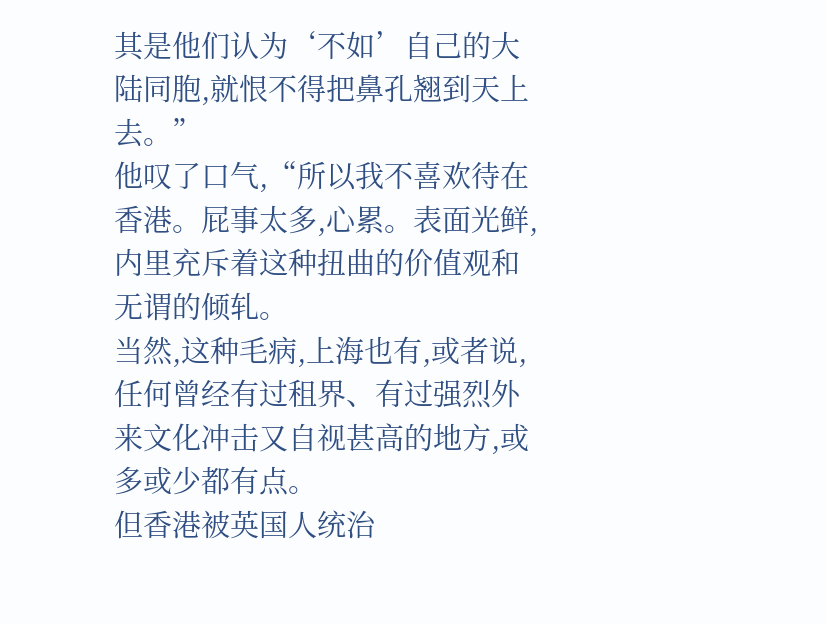其是他们认为‘不如’自己的大陆同胞,就恨不得把鼻孔翘到天上去。”
他叹了口气,“所以我不喜欢待在香港。屁事太多,心累。表面光鲜,内里充斥着这种扭曲的价值观和无谓的倾轧。
当然,这种毛病,上海也有,或者说,任何曾经有过租界、有过强烈外来文化冲击又自视甚高的地方,或多或少都有点。
但香港被英国人统治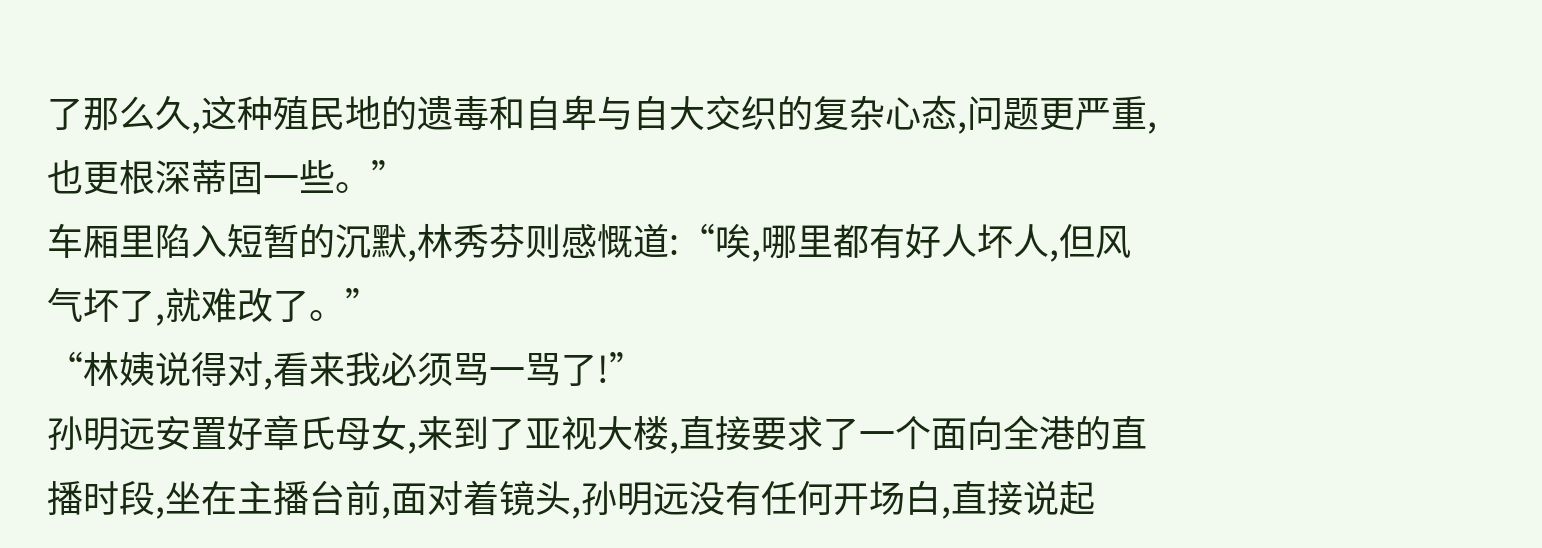了那么久,这种殖民地的遗毒和自卑与自大交织的复杂心态,问题更严重,也更根深蒂固一些。”
车厢里陷入短暂的沉默,林秀芬则感慨道:“唉,哪里都有好人坏人,但风气坏了,就难改了。”
“林姨说得对,看来我必须骂一骂了!”
孙明远安置好章氏母女,来到了亚视大楼,直接要求了一个面向全港的直播时段,坐在主播台前,面对着镜头,孙明远没有任何开场白,直接说起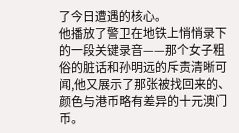了今日遭遇的核心。
他播放了警卫在地铁上悄悄录下的一段关键录音——那个女子粗俗的脏话和孙明远的斥责清晰可闻,他又展示了那张被找回来的、颜色与港币略有差异的十元澳门币。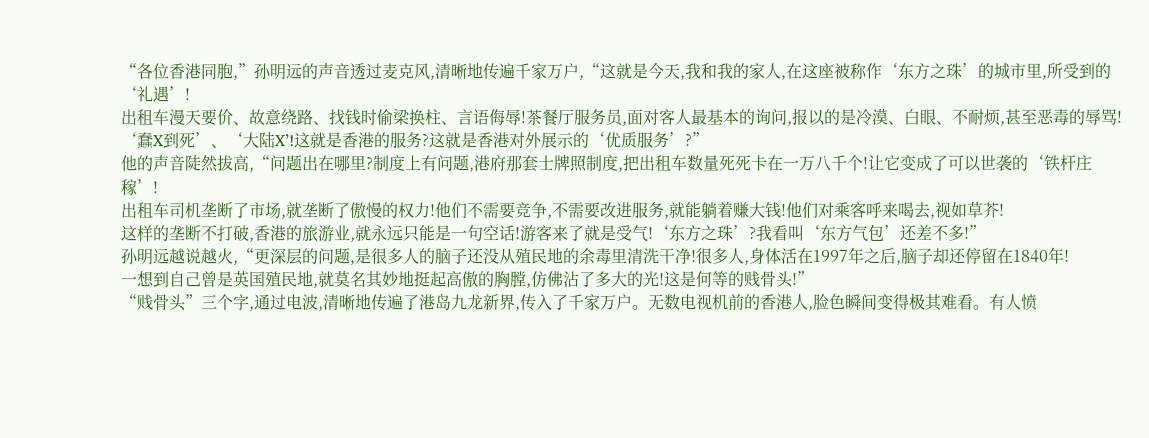“各位香港同胞,”孙明远的声音透过麦克风,清晰地传遍千家万户,“这就是今天,我和我的家人,在这座被称作‘东方之珠’的城市里,所受到的‘礼遇’!
出租车漫天要价、故意绕路、找钱时偷梁换柱、言语侮辱!茶餐厅服务员,面对客人最基本的询问,报以的是冷漠、白眼、不耐烦,甚至恶毒的辱骂!
‘蠢X到死’、‘大陆X’!这就是香港的服务?这就是香港对外展示的‘优质服务’?”
他的声音陡然拔高,“问题出在哪里?制度上有问题,港府那套士牌照制度,把出租车数量死死卡在一万八千个!让它变成了可以世袭的‘铁杆庄稼’!
出租车司机垄断了市场,就垄断了傲慢的权力!他们不需要竞争,不需要改进服务,就能躺着赚大钱!他们对乘客呼来喝去,视如草芥!
这样的垄断不打破,香港的旅游业,就永远只能是一句空话!游客来了就是受气!‘东方之珠’?我看叫‘东方气包’还差不多!”
孙明远越说越火,“更深层的问题,是很多人的脑子还没从殖民地的余毒里清洗干净!很多人,身体活在1997年之后,脑子却还停留在1840年!
一想到自己曾是英国殖民地,就莫名其妙地挺起高傲的胸膛,仿佛沾了多大的光!这是何等的贱骨头!”
“贱骨头”三个字,通过电波,清晰地传遍了港岛九龙新界,传入了千家万户。无数电视机前的香港人,脸色瞬间变得极其难看。有人愤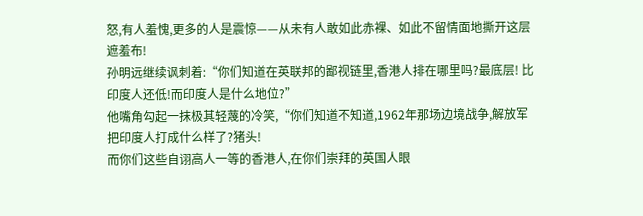怒,有人羞愧,更多的人是震惊——从未有人敢如此赤裸、如此不留情面地撕开这层遮羞布!
孙明远继续讽刺着:“你们知道在英联邦的鄙视链里,香港人排在哪里吗?最底层! 比印度人还低!而印度人是什么地位?”
他嘴角勾起一抹极其轻蔑的冷笑,“你们知道不知道,1962年那场边境战争,解放军把印度人打成什么样了?猪头!
而你们这些自诩高人一等的香港人,在你们崇拜的英国人眼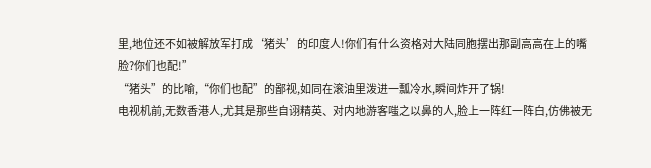里,地位还不如被解放军打成‘猪头’的印度人!你们有什么资格对大陆同胞摆出那副高高在上的嘴脸?你们也配!”
“猪头”的比喻,“你们也配”的鄙视,如同在滚油里泼进一瓢冷水,瞬间炸开了锅!
电视机前,无数香港人,尤其是那些自诩精英、对内地游客嗤之以鼻的人,脸上一阵红一阵白,仿佛被无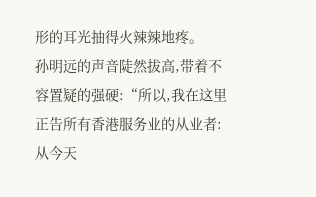形的耳光抽得火辣辣地疼。
孙明远的声音陡然拔高,带着不容置疑的强硬:“所以,我在这里正告所有香港服务业的从业者:从今天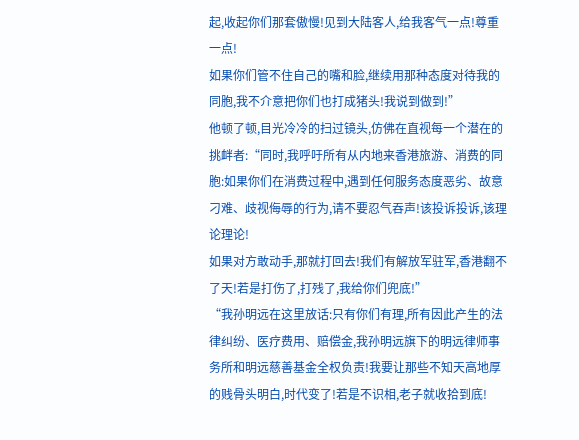起,收起你们那套傲慢!见到大陆客人,给我客气一点!尊重一点!
如果你们管不住自己的嘴和脸,继续用那种态度对待我的同胞,我不介意把你们也打成猪头!我说到做到!”
他顿了顿,目光冷冷的扫过镜头,仿佛在直视每一个潜在的挑衅者:“同时,我呼吁所有从内地来香港旅游、消费的同胞:如果你们在消费过程中,遇到任何服务态度恶劣、故意刁难、歧视侮辱的行为,请不要忍气吞声!该投诉投诉,该理论理论!
如果对方敢动手,那就打回去!我们有解放军驻军,香港翻不了天!若是打伤了,打残了,我给你们兜底!”
“我孙明远在这里放话:只有你们有理,所有因此产生的法律纠纷、医疗费用、赔偿金,我孙明远旗下的明远律师事务所和明远慈善基金全权负责!我要让那些不知天高地厚的贱骨头明白,时代变了!若是不识相,老子就收拾到底!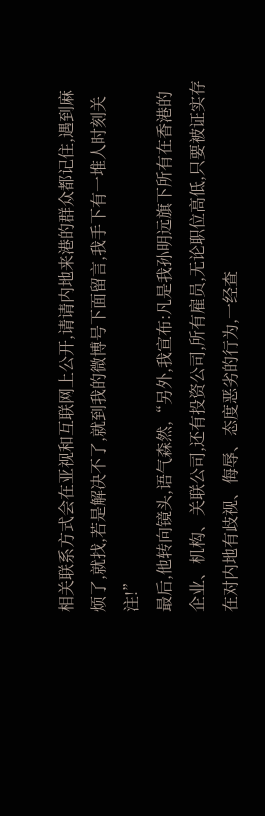相关联系方式会在亚视和互联网上公开,请请内地来港的群众都记住,遇到麻烦了,就找,若是解决不了,就到我的微博号下面留言,我手下有一堆人时刻关注!”
最后,他转向镜头,语气森然,“另外,我宣布:凡是我孙明远旗下所有在香港的企业、机构、关联公司,还有投资公司,所有雇员,无论职位高低,只要被证实存在对内地有歧视、侮辱、态度恶劣的行为,一经查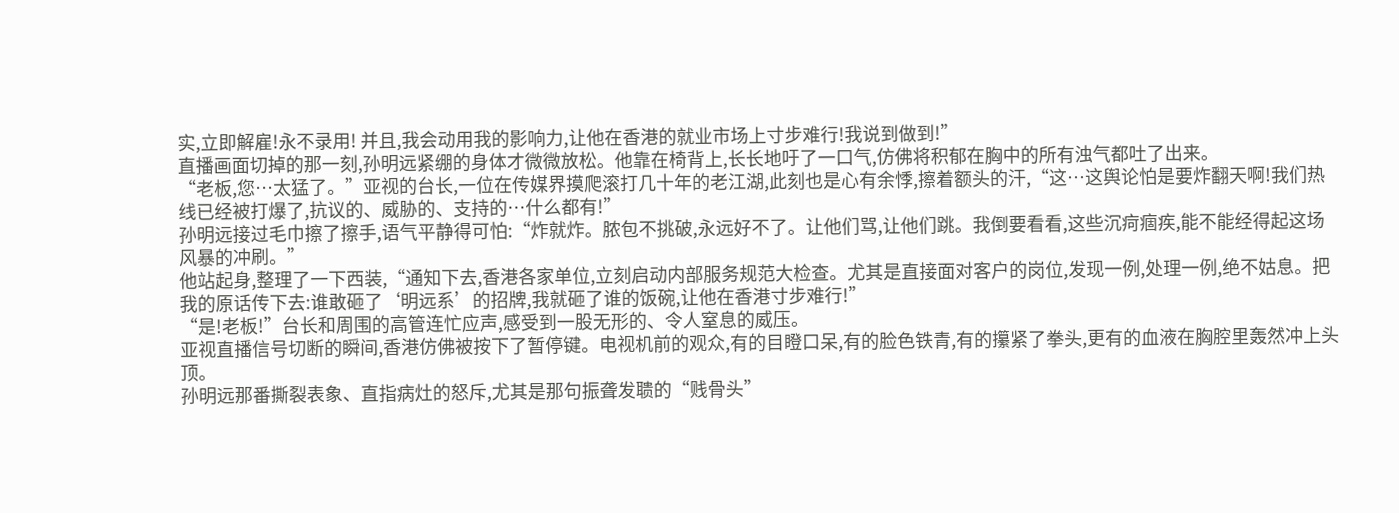实,立即解雇!永不录用! 并且,我会动用我的影响力,让他在香港的就业市场上寸步难行!我说到做到!”
直播画面切掉的那一刻,孙明远紧绷的身体才微微放松。他靠在椅背上,长长地吁了一口气,仿佛将积郁在胸中的所有浊气都吐了出来。
“老板,您…太猛了。”亚视的台长,一位在传媒界摸爬滚打几十年的老江湖,此刻也是心有余悸,擦着额头的汗,“这…这舆论怕是要炸翻天啊!我们热线已经被打爆了,抗议的、威胁的、支持的…什么都有!”
孙明远接过毛巾擦了擦手,语气平静得可怕:“炸就炸。脓包不挑破,永远好不了。让他们骂,让他们跳。我倒要看看,这些沉疴痼疾,能不能经得起这场风暴的冲刷。”
他站起身,整理了一下西装,“通知下去,香港各家单位,立刻启动内部服务规范大检查。尤其是直接面对客户的岗位,发现一例,处理一例,绝不姑息。把我的原话传下去:谁敢砸了‘明远系’的招牌,我就砸了谁的饭碗,让他在香港寸步难行!”
“是!老板!”台长和周围的高管连忙应声,感受到一股无形的、令人窒息的威压。
亚视直播信号切断的瞬间,香港仿佛被按下了暂停键。电视机前的观众,有的目瞪口呆,有的脸色铁青,有的攥紧了拳头,更有的血液在胸腔里轰然冲上头顶。
孙明远那番撕裂表象、直指病灶的怒斥,尤其是那句振聋发聩的“贱骨头”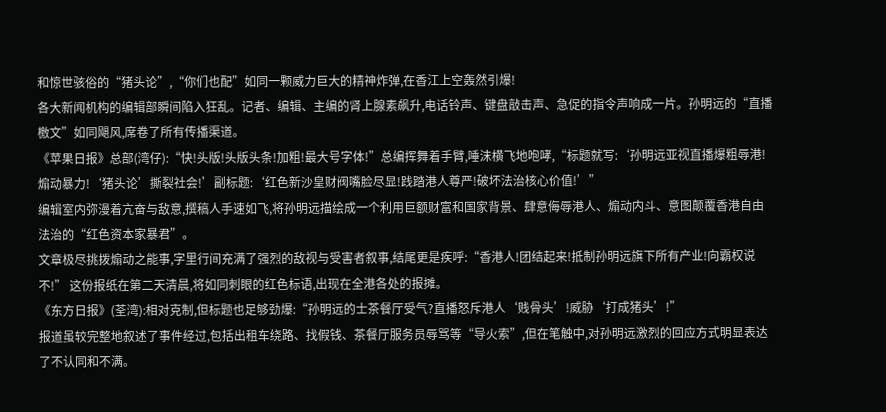和惊世骇俗的“猪头论”,“你们也配”如同一颗威力巨大的精神炸弹,在香江上空轰然引爆!
各大新闻机构的编辑部瞬间陷入狂乱。记者、编辑、主编的肾上腺素飙升,电话铃声、键盘敲击声、急促的指令声响成一片。孙明远的“直播檄文”如同飓风,席卷了所有传播渠道。
《苹果日报》总部(湾仔):“快!头版!头版头条!加粗!最大号字体!”总编挥舞着手臂,唾沫横飞地咆哮,“标题就写:‘孙明远亚视直播爆粗辱港!煽动暴力!‘猪头论’撕裂社会!’副标题:‘红色新沙皇财阀嘴脸尽显!践踏港人尊严!破坏法治核心价值!’”
编辑室内弥漫着亢奋与敌意,撰稿人手速如飞,将孙明远描绘成一个利用巨额财富和国家背景、肆意侮辱港人、煽动内斗、意图颠覆香港自由法治的“红色资本家暴君”。
文章极尽挑拨煽动之能事,字里行间充满了强烈的敌视与受害者叙事,结尾更是疾呼:“香港人!团结起来!抵制孙明远旗下所有产业!向霸权说不!” 这份报纸在第二天清晨,将如同刺眼的红色标语,出现在全港各处的报摊。
《东方日报》(荃湾):相对克制,但标题也足够劲爆:“孙明远的士茶餐厅受气?直播怒斥港人‘贱骨头’!威胁‘打成猪头’!”
报道虽较完整地叙述了事件经过,包括出租车绕路、找假钱、茶餐厅服务员辱骂等“导火索”,但在笔触中,对孙明远激烈的回应方式明显表达了不认同和不满。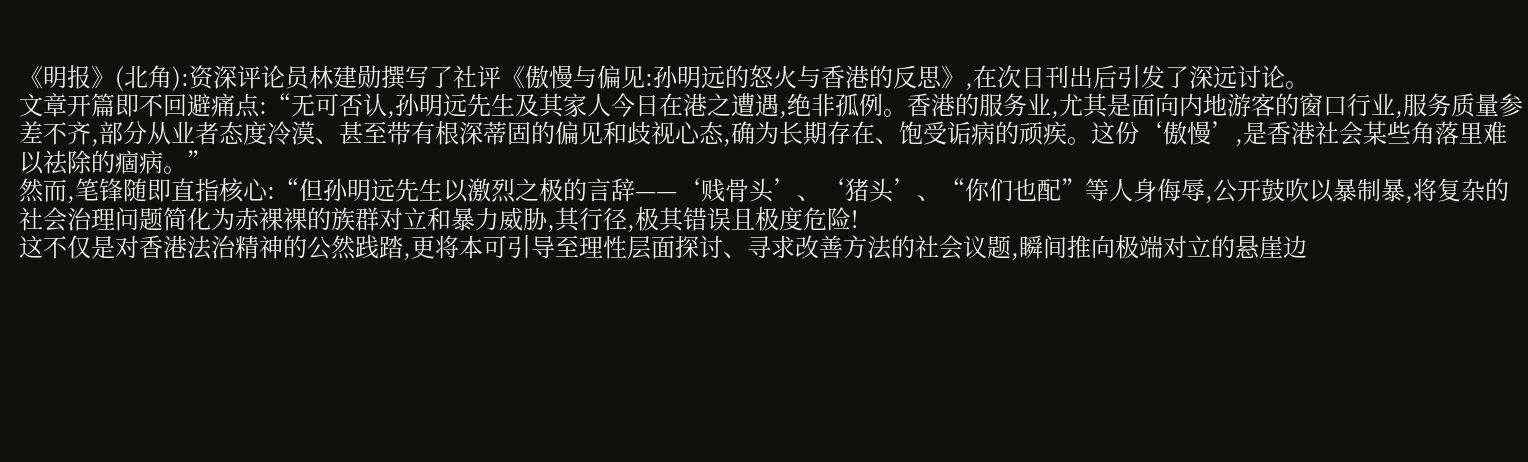《明报》(北角):资深评论员林建勋撰写了社评《傲慢与偏见:孙明远的怒火与香港的反思》,在次日刊出后引发了深远讨论。
文章开篇即不回避痛点:“无可否认,孙明远先生及其家人今日在港之遭遇,绝非孤例。香港的服务业,尤其是面向内地游客的窗口行业,服务质量参差不齐,部分从业者态度冷漠、甚至带有根深蒂固的偏见和歧视心态,确为长期存在、饱受诟病的顽疾。这份‘傲慢’,是香港社会某些角落里难以祛除的痼病。”
然而,笔锋随即直指核心:“但孙明远先生以激烈之极的言辞——‘贱骨头’、‘猪头’、“你们也配”等人身侮辱,公开鼓吹以暴制暴,将复杂的社会治理问题简化为赤裸裸的族群对立和暴力威胁,其行径,极其错误且极度危险!
这不仅是对香港法治精神的公然践踏,更将本可引导至理性层面探讨、寻求改善方法的社会议题,瞬间推向极端对立的悬崖边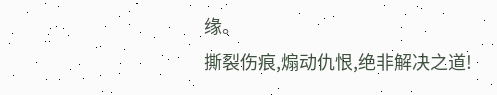缘。
撕裂伤痕,煽动仇恨,绝非解决之道!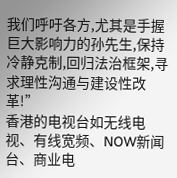我们呼吁各方,尤其是手握巨大影响力的孙先生,保持冷静克制,回归法治框架,寻求理性沟通与建设性改革!”
香港的电视台如无线电视、有线宽频、NOW新闻台、商业电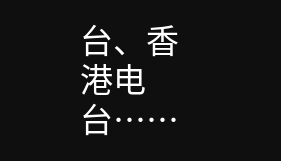台、香港电台……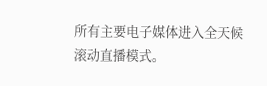所有主要电子媒体进入全天候滚动直播模式。